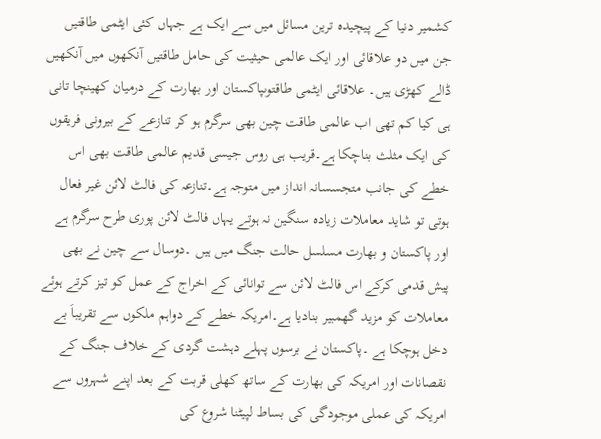کشمیر دنیا کے پیچیدہ ترین مسائل میں سے ایک ہے جہاں کئی ایٹمی طاقتیں جن میں دو علاقائی اور ایک عالمی حیثیت کی حامل طاقتیں آنکھوں میں آنکھیں ڈالے کھڑی ہیں۔ علاقائی ایٹمی طاقتوںپاکستان اور بھارت کے درمیان کھینچا تانی ہی کیا کم تھی اب عالمی طاقت چین بھی سرگرم ہو کر تنازعے کے بیرونی فریقوں کی ایک مثلث بناچکا ہے۔قریب ہی روس جیسی قدیم عالمی طاقت بھی اس خطے کی جانب متجسسانہ انداز میں متوجہ ہے۔تنازعہ کی فالٹ لائن غیر فعال ہوتی تو شاید معاملات زیادہ سنگین نہ ہوتے یہاں فالٹ لائن پوری طرح سرگرم ہے اور پاکستان و بھارت مسلسل حالت جنگ میں ہیں ۔دوسال سے چین نے بھی پیش قدمی کرکے اس فالٹ لائن سے توانائی کے اخراج کے عمل کو تیز کرتے ہوئے معاملات کو مزید گھمبیر بنادیا ہے۔امریکہ خطے کے دواہم ملکوں سے تقریباَ بے دخل ہوچکا ہے ۔پاکستان نے برسوں پہلے دہشت گردی کے خلاف جنگ کے نقصانات اور امریکہ کی بھارت کے ساتھ کھلی قربت کے بعد اپنے شہروں سے امریکہ کی عملی موجودگی کی بساط لپیٹنا شروع کی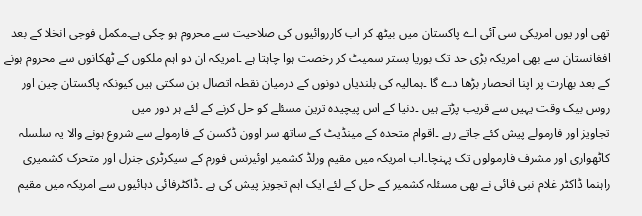تھی اور یوں امریکی سی آئی اے پاکستان میں بیٹھ کر اب کارروائیوں کی صلاحیت سے محروم ہو چکی ہے۔مکمل فوجی انخلا کے بعد افغانستان سے بھی امریکہ بڑی حد تک بوریا بستر سمیٹ کر رخصت ہوا چاہتا ہے ۔امریکہ ان دو اہم ملکوں کے ٹھکانوں سے محروم ہونے کے بعد بھارت پر اپنا انحصار بڑھا دے گا ۔ہمالیہ کی بلندیاں دونوں کے درمیان نقطہ اتصال بن سکتی ہیں کیونکہ پاکستان چین اور روس بیک وقت یہیں سے قریب پڑتے ہیں ۔دنیا کے اس پیچیدہ ترین مسئلے کو حل کرنے کے لئے ہر دور میں
تجاویز اور فارمولے پیش کئے جاتے رہے ۔اقوام متحدہ کے مینڈیٹ کے ساتھ سر اوون ڈکسن کے فارمولے سے شروع ہونے والا یہ سلسلہ کاٹھواری اور مشرف فارمولوں تک پہنچا۔اب امریکہ میں مقیم ورلڈ کشمیر اوئیرنس فورم کے سیکرٹری جنرل اور متحرک کشمیری راہنما ڈاکٹر غلام نبی فائی نے بھی مسئلہ کشمیر کے حل کے لئے ایک اہم تجویز پیش کی ہے ۔ڈاکٹرفائی دہائیوں سے امریکہ میں مقیم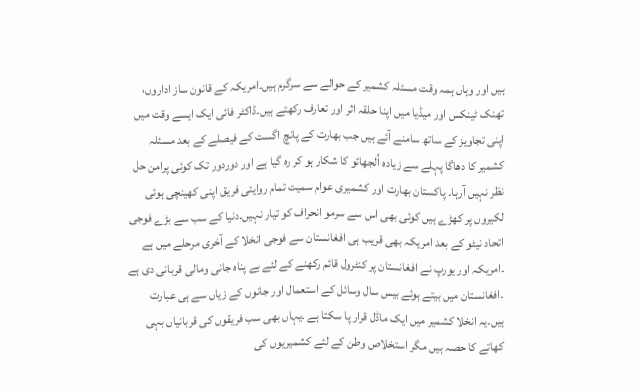ہیں اور وہاں ہمہ وقت مسئلہ کشمیر کے حوالے سے سرگرم ہیں۔امریکہ کے قانون ساز اداروں، تھنک ٹینکس اور میڈیا میں اپنا حلقہ اثر اور تعارف رکھتے ہیں۔ڈاکٹر فائی ایک ایسے وقت میں اپنی تجاویز کے ساتھ سامنے آئے ہیں جب بھارت کے پانچ اگست کے فیصلے کے بعد مسئلہ کشمیر کا دھاگا پہلے سے زیادہ اُلجھائو کا شکار ہو کر رہ گیا ہے اور دوردور تک کوئی پرامن حل نظر نہیں آرہا۔ پاکستان بھارت اور کشمیری عوام سمیت تمام روایتی فریق اپنی کھینچی ہوئی لکیروں پر کھڑے ہیں کوئی بھی اس سے سرمو انحراف کو تیار نہیں۔دنیا کے سب سے بڑے فوجی اتحاد نیٹو کے بعد امریکہ بھی قریب ہی افغانستان سے فوجی انخلا کے آخری مرحلے میں ہے ۔امریکہ اور یورپ نے افغانستان پر کنٹرول قائم رکھنے کے لئے بے پناہ جانی ومالی قربانی دی ہے ۔افغانستان میں بیتے ہوئے بیس سال وسائل کے استعمال اور جانوں کے زیاں سے ہی عبارت ہیں۔یہ انخلا کشمیر میں ایک ماڈل قرار پا سکتا ہے ۔یہاں بھی سب فریقوں کی قربانیاں بہی کھاتے کا حصہ ہیں مگر استخلاص وطن کے لئے کشمیریوں کی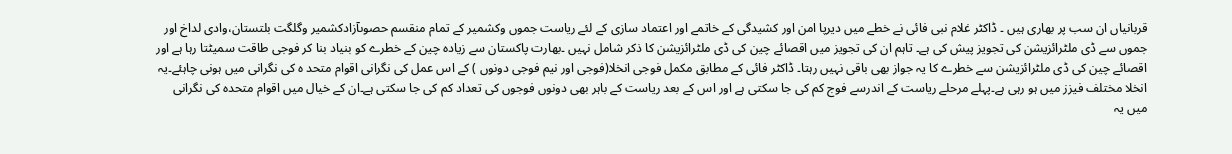قربانیاں ان سب پر بھاری ہیں ۔ ڈاکٹر غلام نبی فائی نے خطے میں دیرپا امن اور کشیدگی کے خاتمے اور اعتماد سازی کے لئے ریاست جموں وکشمیر کے تمام منقسم حصوںآزادکشمیر وگلگت بلتستان،وادی لداخ اور جموں سے ڈی ملٹرائزیشن کی تجویز پیش کی ہے۔ تاہم ان کی تجویز میں اقصائے چین کی ڈی ملٹرائزیشن کا ذکر شامل نہیں ۔بھارت پاکستان سے زیادہ چین کے خطرے کو بنیاد بنا کر فوجی طاقت سمیٹتا رہا ہے اور اقصائے چین کی ڈی ملٹرائزیشن سے خطرے کا یہ جواز بھی باقی نہیں رہتا۔ ڈاکٹر فائی کے مطابق مکمل فوجی انخلا(فوجی اور نیم فوجی دونوں ) کے اس عمل کی نگرانی اقوام متحد ہ کی نگرانی میں ہونی چاہئے۔یہ انخلا مختلف فیزز میں ہو رہی ہے۔پہلے مرحلے ریاست کے اندرسے فوج کم کی جا سکتی ہے اور اس کے بعد ریاست کے باہر بھی دونوں فوجوں کی تعداد کم کی جا سکتی ہے۔ان کے خیال میں اقوام متحدہ کی نگرانی میں یہ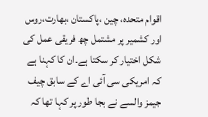اقوام متحدہ، چین ،پاکستان ،بھارت،روس اور کشمیر پر مشتمل چھ فریقی عمل کی شکل اختیار کر سکتا ہے۔ان کا کہنا ہے کہ امریکی سی آئی اے کے سابق چیف جیمز والسے نے بجا طور پر کہا تھا کہ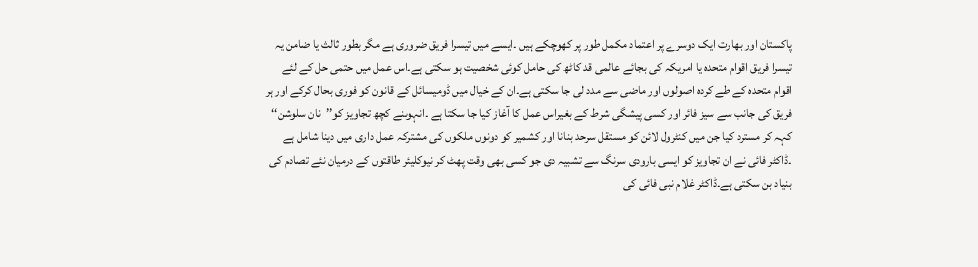پاکستان اور بھارت ایک دوسرے پر اعتماد مکمل طور پر کھوچکے ہیں ۔ایسے میں تیسرا فریق ضروری ہے مگر بطور ثالث یا ضامن یہ تیسرا فریق اقوام متحدہ یا امریکہ کی بجائے عالمی قد کاٹھ کی حامل کوئی شخصیت ہو سکتی ہے۔اس عمل میں حتمی حل کے لئے اقوام متحدہ کے طے کردہ اصولوں اور ماضی سے مدد لی جا سکتی ہے۔ان کے خیال میں ڈومیسائل کے قانون کو فوری بحال کرکے اور ہر فریق کی جانب سے سیز فائر اور کسی پیشگی شرط کے بغیراس عمل کا آغاز کیا جا سکتا ہے ۔انہوںنے کچھ تجاویز کو’’نان سلوشن‘‘ کہہ کر مسترد کیا جن میں کنٹرول لائن کو مستقل سرحد بنانا اور کشمیر کو دونوں ملکوں کی مشترکہ عمل داری میں دینا شامل ہے ۔ڈاکٹر فائی نے ان تجاویز کو ایسی بارودی سرنگ سے تشبیہ دی جو کسی بھی وقت پھٹ کر نیوکلیئر طاقتوں کے درمیان نئے تصادم کی بنیاد بن سکتی ہے۔ڈاکٹر غلام نبی فائی کی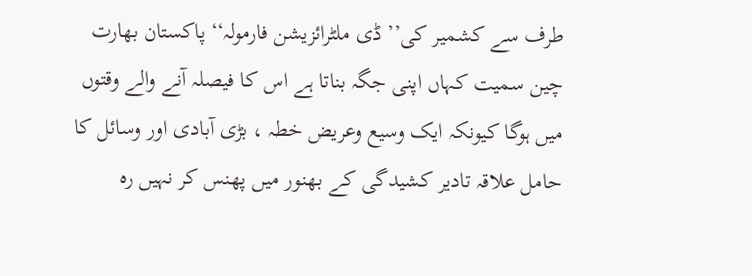طرف سے کشمیر کی’’ ڈی ملٹرائزیشن فارمولہ‘‘ پاکستان بھارت چین سمیت کہاں اپنی جگہ بناتا ہے اس کا فیصلہ آنے والے وقتوں میں ہوگا کیونکہ ایک وسیع وعریض خطہ ، بڑی آبادی اور وسائل کا حامل علاقہ تادیر کشیدگی کے بھنور میں پھنس کر نہیں رہ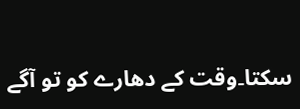سکتا۔وقت کے دھارے کو تو آگے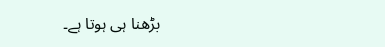بڑھنا ہی ہوتا ہے۔